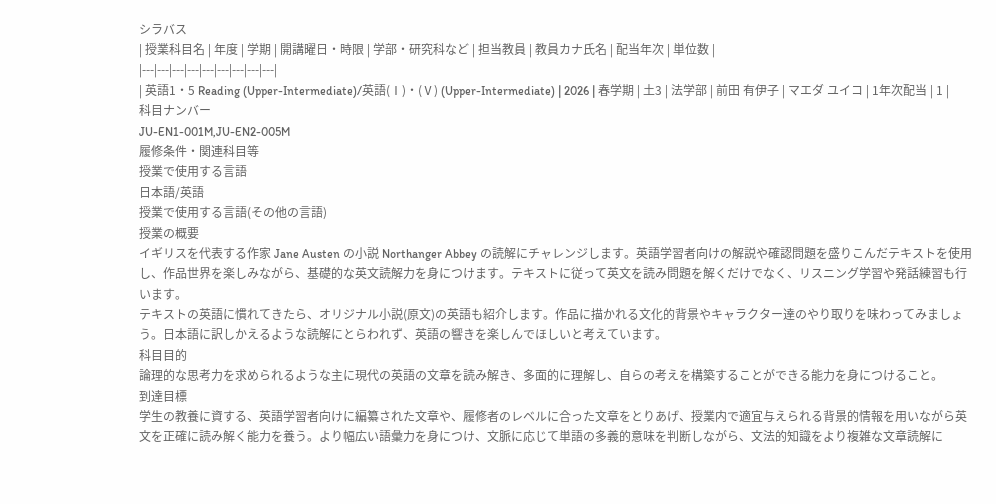シラバス
| 授業科目名 | 年度 | 学期 | 開講曜日・時限 | 学部・研究科など | 担当教員 | 教員カナ氏名 | 配当年次 | 単位数 |
|---|---|---|---|---|---|---|---|---|
| 英語1・5 Reading (Upper-Intermediate)/英語(Ⅰ)・(Ⅴ) (Upper-Intermediate) | 2026 | 春学期 | 土3 | 法学部 | 前田 有伊子 | マエダ ユイコ | 1年次配当 | 1 |
科目ナンバー
JU-EN1-001M,JU-EN2-005M
履修条件・関連科目等
授業で使用する言語
日本語/英語
授業で使用する言語(その他の言語)
授業の概要
イギリスを代表する作家 Jane Austen の小説 Northanger Abbey の読解にチャレンジします。英語学習者向けの解説や確認問題を盛りこんだテキストを使用し、作品世界を楽しみながら、基礎的な英文読解力を身につけます。テキストに従って英文を読み問題を解くだけでなく、リスニング学習や発話練習も行います。
テキストの英語に慣れてきたら、オリジナル小説(原文)の英語も紹介します。作品に描かれる文化的背景やキャラクター達のやり取りを味わってみましょう。日本語に訳しかえるような読解にとらわれず、英語の響きを楽しんでほしいと考えています。
科目目的
論理的な思考力を求められるような主に現代の英語の文章を読み解き、多面的に理解し、自らの考えを構築することができる能力を身につけること。
到達目標
学生の教養に資する、英語学習者向けに編纂された文章や、履修者のレベルに合った文章をとりあげ、授業内で適宜与えられる背景的情報を用いながら英文を正確に読み解く能力を養う。より幅広い語彙力を身につけ、文脈に応じて単語の多義的意味を判断しながら、文法的知識をより複雑な文章読解に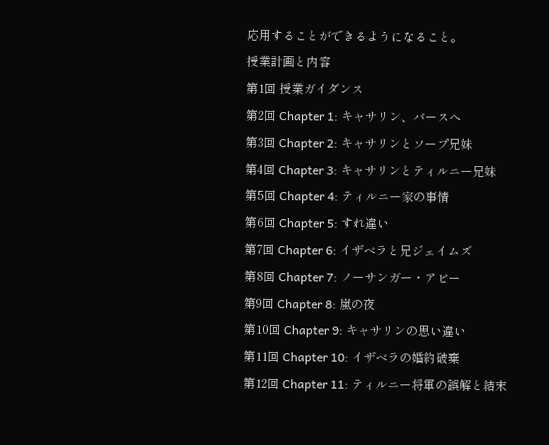応用することができるようになること。
授業計画と内容
第1回 授業ガイダンス
第2回 Chapter 1: キャサリン、バースへ
第3回 Chapter 2: キャサリンとソープ兄妹
第4回 Chapter 3: キャサリンとティルニー兄妹
第5回 Chapter 4: ティルニー家の事情
第6回 Chapter 5: すれ違い
第7回 Chapter 6: イザベラと兄ジェイムズ
第8回 Chapter 7: ノーサンガー・アビー
第9回 Chapter 8: 嵐の夜
第10回 Chapter 9: キャサリンの思い違い
第11回 Chapter 10: イザベラの婚約破棄
第12回 Chapter 11: ティルニー将軍の誤解と結末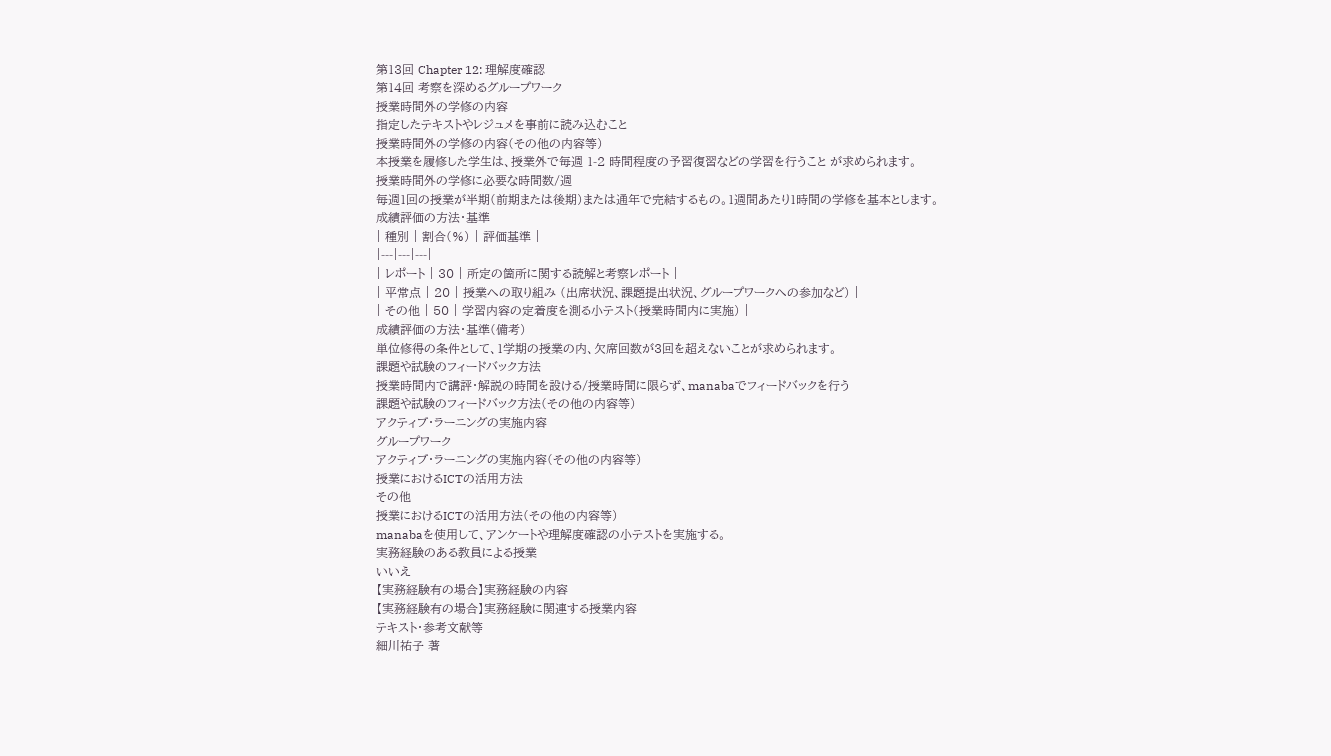第13回 Chapter 12: 理解度確認
第14回 考察を深めるグループワーク
授業時間外の学修の内容
指定したテキストやレジュメを事前に読み込むこと
授業時間外の学修の内容(その他の内容等)
本授業を履修した学生は、授業外で毎週 1-2 時間程度の予習復習などの学習を行うこと が求められます。
授業時間外の学修に必要な時間数/週
毎週1回の授業が半期(前期または後期)または通年で完結するもの。1週間あたり1時間の学修を基本とします。
成績評価の方法・基準
| 種別 | 割合(%) | 評価基準 |
|---|---|---|
| レポート | 30 | 所定の箇所に関する読解と考察レポート |
| 平常点 | 20 | 授業への取り組み (出席状況、課題提出状況、グループワークへの参加など) |
| その他 | 50 | 学習内容の定着度を測る小テスト(授業時間内に実施) |
成績評価の方法・基準(備考)
単位修得の条件として、1学期の授業の内、欠席回数が3回を超えないことが求められます。
課題や試験のフィードバック方法
授業時間内で講評・解説の時間を設ける/授業時間に限らず、manabaでフィードバックを行う
課題や試験のフィードバック方法(その他の内容等)
アクティブ・ラーニングの実施内容
グループワーク
アクティブ・ラーニングの実施内容(その他の内容等)
授業におけるICTの活用方法
その他
授業におけるICTの活用方法(その他の内容等)
manabaを使用して、アンケートや理解度確認の小テストを実施する。
実務経験のある教員による授業
いいえ
【実務経験有の場合】実務経験の内容
【実務経験有の場合】実務経験に関連する授業内容
テキスト・参考文献等
細川祐子 著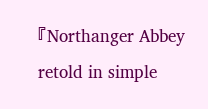『Northanger Abbey retold in simple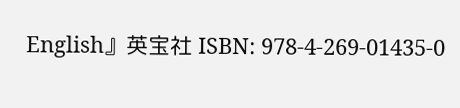English』英宝社 ISBN: 978-4-269-01435-0